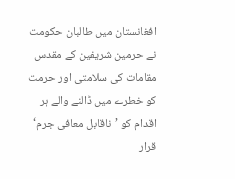افغانستان میں طالبان حکومت نے حرمین شریفین کے مقدس مقامات کی سلامتی اور حرمت کو خطرے میں ڈالنے والے ہر اقدام کو ’ناقابل معافی جرم‘ قرار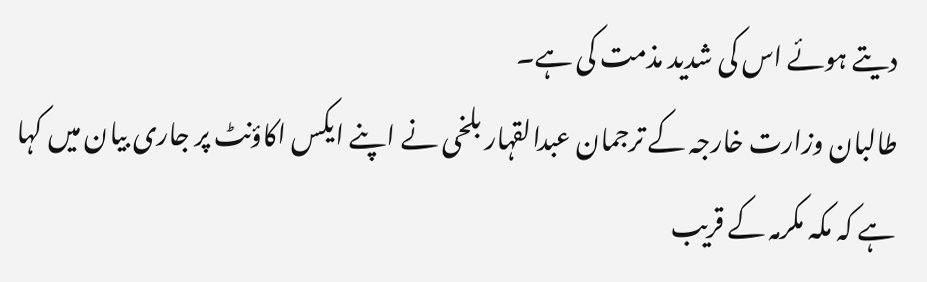دیتے ہوئے اس کی شدید مذمت کی ہے۔
طالبان وزارت خارجہ کے ترجمان عبدالقہار بلخی نے اپنے ایکس اکاؤنٹ پر جاری بیان میں کہا ہے کہ مکہ مکرمہ کے قریب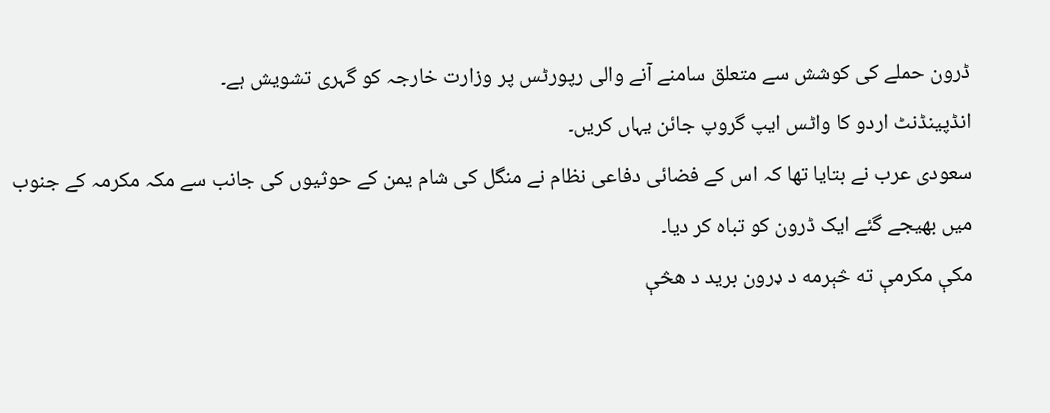ڈرون حملے کی کوشش سے متعلق سامنے آنے والی رپورٹس پر وزارت خارجہ کو گہری تشویش ہے۔
انڈپینڈنٹ اردو کا واٹس ایپ گروپ جائن یہاں کریں۔
سعودی عرب نے بتایا تھا کہ اس کے فضائی دفاعی نظام نے منگل کی شام یمن کے حوثیوں کی جانب سے مکہ مکرمہ کے جنوب میں بھیجے گئے ایک ڈرون کو تباہ کر دیا۔
مکې مکرمې ته څېرمه د ډرون برید د هڅې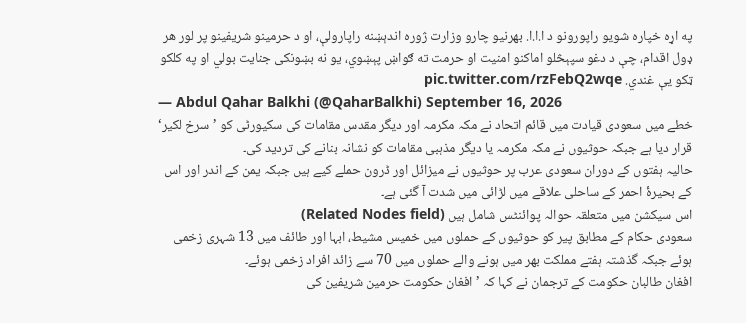په اړه خپاره شویو راپورونو د ا.ا.ا. بهرنیو چارو وزارت ژوره اندېښنه راپارولې، او د حرمینو شریفینو پر لور هر ډول اقدام، چې د دغو سپېڅلو اماکنو امنیت او حرمت ته ګواښ پېښوي، یو نه بښونکی جنایت بولي او په کلکو ټکو یې غندي. pic.twitter.com/rzFebQ2wqe
— Abdul Qahar Balkhi (@QaharBalkhi) September 16, 2026
خطے میں سعودی قیادت میں قائم اتحاد نے مکہ مکرمہ اور دیگر مقدس مقامات کی سکیورٹی کو ’سرخ لکیر‘ قرار دیا ہے جبکہ حوثیوں نے مکہ مکرمہ یا دیگر مذہبی مقامات کو نشانہ بنانے کی تردید کی۔
حالیہ ہفتوں کے دوران سعودی عرب پر حوثیوں نے میزائل اور ڈرون حملے کیے ہیں جبکہ یمن کے اندر اور اس کے بحیرۂ احمر کے ساحلی علاقے میں لڑائی میں شدت آ گئی ہے۔
اس سیکشن میں متعلقہ حوالہ پوائنٹس شامل ہیں (Related Nodes field)
سعودی حکام کے مطابق پیر کو حوثیوں کے حملوں میں خمیس مشیط، ابہا اور طائف میں 13 شہری زخمی ہوئے جبکہ گذشتہ ہفتے مملکت بھر میں ہونے والے حملوں میں 70 سے زائد افراد زخمی ہوئے۔
افغان طالبان حکومت کے ترجمان نے کہا کہ ’افغان حکومت حرمین شریفین کی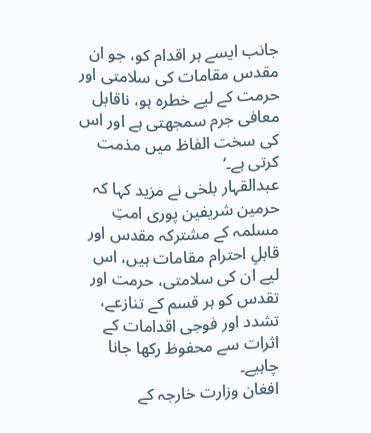جانب ایسے ہر اقدام کو، جو ان مقدس مقامات کی سلامتی اور حرمت کے لیے خطرہ ہو، ناقابل معافی جرم سمجھتی ہے اور اس کی سخت الفاظ میں مذمت کرتی ہے۔‘
عبدالقہار بلخی نے مزید کہا کہ حرمین شریفین پوری امتِ مسلمہ کے مشترکہ مقدس اور قابلِ احترام مقامات ہیں، اس لیے ان کی سلامتی، حرمت اور تقدس کو ہر قسم کے تنازعے، تشدد اور فوجی اقدامات کے اثرات سے محفوظ رکھا جانا چاہیے۔
افغان وزارت خارجہ کے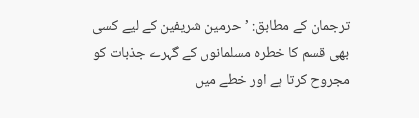ترجمان کے مطابق: ’حرمین شریفین کے لیے کسی بھی قسم کا خطرہ مسلمانوں کے گہرے جذبات کو مجروح کرتا ہے اور خطے میں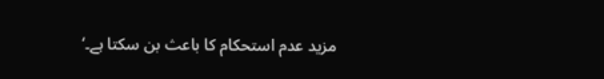مزید عدم استحکام کا باعث بن سکتا ہے۔‘